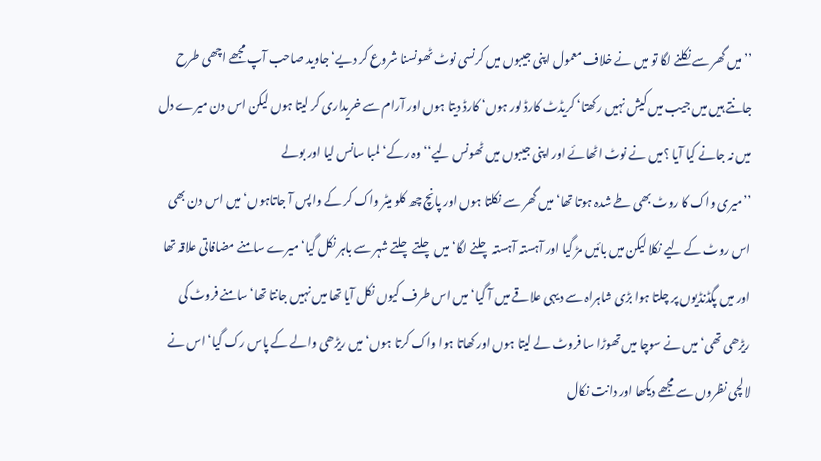’’میں گھر سے نکلنے لگا تو میں نے خلاف معمول اپنی جیبوں میں کرنسی نوٹ ٹھونسنا شروع کر دیے‘ جاوید صاحب آپ مجھے اچھی طرح جانتے ہیں میں جیب میں کیش نہیں رکھتا‘ کریڈٹ کارڈ لور ہوں‘ کارڈ دیتا ہوں اور آرام سے خریداری کر لیتا ہوں لیکن اس دن میرے دل میں نہ جانے کیا آیا ؟میں نے نوٹ اٹھائے اور اپنی جیبوں میں ٹھونس لیے‘‘ وہ رکے‘ لمبا سانس لیا اور بولے
’’میری واک کا روٹ بھی طے شدہ ہوتا تھا‘ میں گھر سے نکلتا ہوں اور پانچ چھ کلو میٹر واک کر کے واپس آ جاتاہوں‘ میں اس دن بھی اس روٹ کے لیے نکلا لیکن میں بائیں مڑ گیا اور آہستہ آہستہ چلنے لگا‘ میں چلتے چلتے شہر سے باہر نکل گیا‘ میرے سامنے مضافاتی علاقہ تھا اور میں پگڈنڈیوں پر چلتا ہوا بڑی شاہراہ سے دیہی علاقے میں آ گیا‘ میں اس طرف کیوں نکل آیا تھا میں نہیں جانتا تھا‘ سامنے فروٹ کی ریڑھی تھی‘ میں نے سوچا میں تھوڑا سا فروٹ لے لیتا ہوں اور کھاتا ہوا واک کرتا ہوں‘ میں ریڑھی والے کے پاس رک گیا‘ اس نے لالچی نظروں سے مجھے دیکھا اور دانت نکال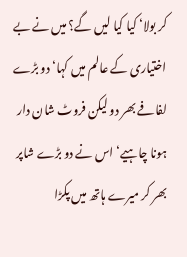کر بولا‘ کیا کیا لیں گے؟ میں نے بے اختیاری کے عالم میں کہا‘ دو بڑے لفافے بھر دو لیکن فروٹ شان دار ہونا چاہیے‘ اس نے دو بڑے شاپر بھر کر میرے ہاتھ میں پکڑا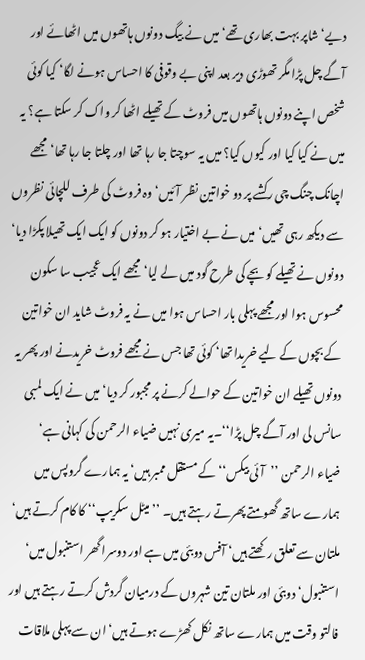دیے‘ شاپر بہت بھاری تھے‘ میں نے بیگ دونوں ہاتھوں میں اٹھائے اور آگے چل پڑا مگر تھوڑی دیر بعد اپنی بے وقوفی کا احساس ہونے لگا‘ کیا کوئی شخص اپنے دونوں ہاتھوں میں فروٹ کے تھیلے اٹھا کر واک کر سکتا ہے؟ یہ میں نے کیا کیا اور کیوں کیا؟ میں یہ سوچتا جا رہا تھا اور چلتا جا رہا تھا‘ مجھے اچانک چنگ چی رکشے پر دو خواتین نظر آئیں‘ وہ فروٹ کی طرف للچائی نظروں سے دیکھ رہی تھیں‘ میں نے بے اختیار ہو کر دونوں کو ایک ایک تھیلا پکڑا دیا‘ دونوں نے تھیلے کو بچے کی طرح گود میں لے لیا‘ مجھے ایک عجیب سا سکون محسوس ہوا اور مجھے پہلی بار احساس ہوا میں نے یہ فروٹ شاید ان خواتین کے بچوں کے لیے خریدا تھا‘ کوئی تھا جس نے مجھے فروٹ خریدنے اور پھر یہ دونوں تھیلے ان خواتین کے حوالے کرنے پر مجبور کر دیا‘ میں نے ایک لمبی سانس لی اور آگے چل پڑا‘‘۔یہ میری نہیں ضیاء الرحمن کی کہانی ہے‘
ضیاء الرحمن ’’آئی بیکس‘‘ کے مستقل ممبر ہیں‘ یہ ہمارے گروپس میں ہمارے ساتھ گھومتے پھرتے رہتے ہیں۔ ’’میٹل سکریپ‘‘ کا کام کرتے ہیں‘ ملتان سے تعلق رکھتے ہیں‘ آفس دوبئی میں ہے اور دوسرا گھر استنبول میں‘ استنبول‘ دوبئی اور ملتان تین شہروں کے درمیان گردش کرتے رہتے ہیں اور فالتو وقت میں ہمارے ساتھ نکل کھڑے ہوتے ہیں‘ ان سے پہلی ملاقات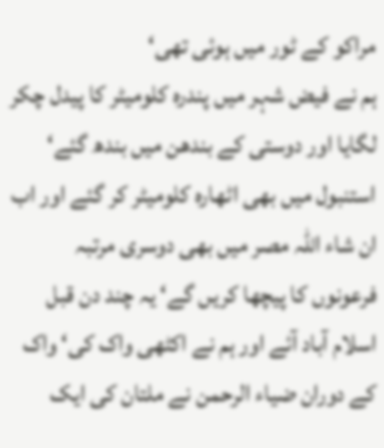مراکو کے ٹور میں ہوئی تھی‘
ہم نے فیض شہر میں پندرہ کلومیٹر کا پیدل چکر لگایا اور دوستی کے بندھن میں بندھ گئے‘ استنبول میں بھی اٹھارہ کلومیٹر کر گئے اور اب ان شاء اللہ مصر میں بھی دوسری مرتبہ فرعونوں کا پیچھا کریں گے‘ یہ چند دن قبل اسلام آباد آئے اور ہم نے اکٹھی واک کی‘ واک کے دوران ضیاء الرحمن نے ملتان کی ایک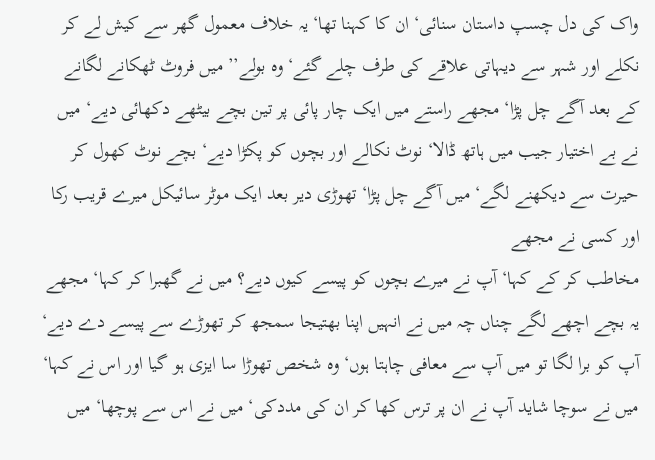واک کی دل چسپ داستان سنائی‘ ان کا کہنا تھا‘یہ خلاف معمول گھر سے کیش لے کر
نکلے اور شہر سے دیہاتی علاقے کی طرف چلے گئے‘ وہ بولے’’ میں فروٹ ٹھکانے لگانے کے بعد آگے چل پڑا‘ مجھے راستے میں ایک چار پائی پر تین بچے بیٹھے دکھائی دیے‘ میں نے بے اختیار جیب میں ہاتھ ڈالا‘ نوٹ نکالے اور بچوں کو پکڑا دیے‘ بچے نوٹ کھول کر حیرت سے دیکھنے لگے‘ میں آگے چل پڑا‘ تھوڑی دیر بعد ایک موٹر سائیکل میرے قریب رکا اور کسی نے مجھے
مخاطب کر کے کہا‘ آپ نے میرے بچوں کو پیسے کیوں دیے؟ میں نے گھبرا کر کہا‘ مجھے یہ بچے اچھے لگے چناں چہ میں نے انہیں اپنا بھتیجا سمجھ کر تھوڑے سے پیسے دے دیے‘ آپ کو برا لگا تو میں آپ سے معافی چاہتا ہوں‘ وہ شخص تھوڑا سا ایزی ہو گیا اور اس نے کہا‘ میں نے سوچا شاید آپ نے ان پر ترس کھا کر ان کی مددکی‘ میں نے اس سے پوچھا‘ میں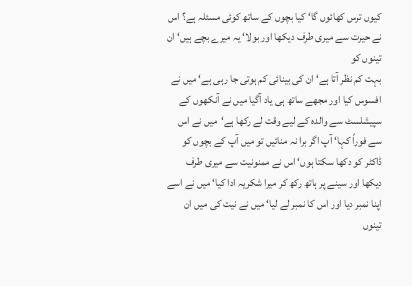کیوں ترس کھائوں گا‘ کیا بچوں کے ساتھ کوئی مسئلہ ہے؟ اس نے حیرت سے میری طرف دیکھا اور بولا‘ یہ میرے بچے ہیں‘ ان تینوں کو
بہت کم نظر آتا ہے‘ ان کی بینائی کم ہوتی جا رہی ہے‘ میں نے افسوس کیا اور مجھے ساتھ ہی یاد آگیا میں نے آنکھوں کے سپیشلسٹ سے والدہ کے لیے وقت لے رکھا ہے‘میں نے اس سے فوراً کہا‘ آپ اگر برا نہ منائیں تو میں آپ کے بچوں کو ڈاکٹر کو دکھا سکتا ہوں‘ اس نے ممنونیت سے میری طرف دیکھا اور سینے پر ہاتھ رکھ کر میرا شکریہ ادا کیا‘ میں نے اسے اپنا نمبر دیا اور اس کا نمبر لے لیا‘ میں نے نیت کی میں ان تینوں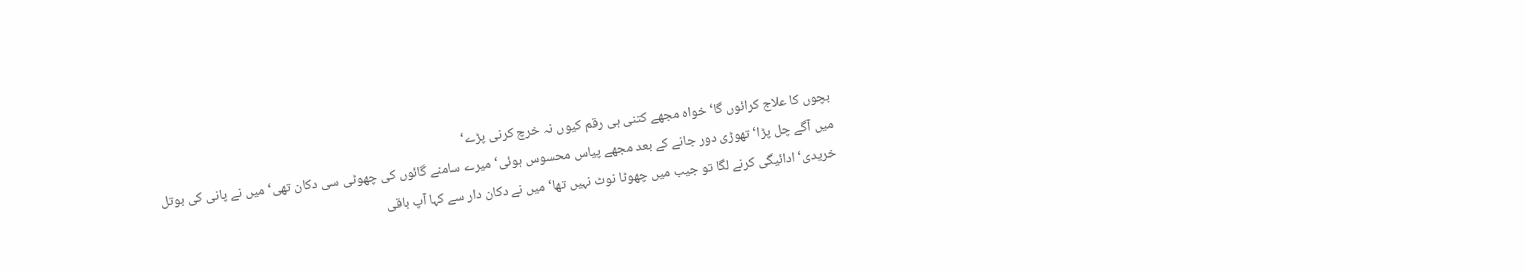بچوں کا علاج کرائوں گا‘ خواہ مجھے کتنی ہی رقم کیوں نہ خرچ کرنی پڑے‘
میں آگے چل پڑا‘ تھوڑی دور جانے کے بعد مجھے پیاس محسوس ہوئی‘ میرے سامنے گائوں کی چھوٹی سی دکان تھی‘ میں نے پانی کی بوتل خریدی‘ ادائیگی کرنے لگا تو جیب میں چھوٹا نوٹ نہیں تھا‘ میں نے دکان دار سے کہا آپ باقی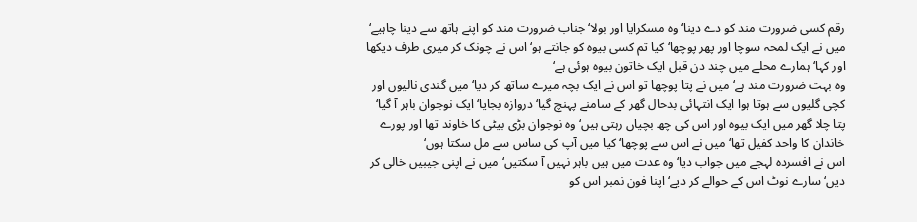رقم کسی ضرورت مند کو دے دینا‘ وہ مسکرایا اور بولا‘ جناب ضرورت مند کو اپنے ہاتھ سے دینا چاہیے‘ میں نے ایک لمحہ سوچا اور پھر پوچھا‘ کیا تم کسی بیوہ کو جانتے ہو‘ اس نے چونک کر میری طرف دیکھا اور کہا‘ ہمارے محلے میں چند دن قبل ایک خاتون بیوہ ہوئی ہے‘
وہ بہت ضرورت مند ہے‘ میں نے پتا پوچھا تو اس نے ایک بچہ میرے ساتھ کر دیا‘ میں گندی نالیوں اور کچی گلیوں سے ہوتا ہوا ایک انتہائی بدحال گھر کے سامنے پہنچ گیا‘ دروازہ بجایا‘ ایک نوجوان باہر آ گیا‘ پتا چلا گھر میں ایک بیوہ اور اس کی چھ بچیاں رہتی ہیں‘ وہ نوجوان بڑی بیٹی کا خاوند تھا اور پورے خاندان کا واحد کفیل تھا‘ میں نے اس سے پوچھا‘ کیا میں آپ کی ساس سے مل سکتا ہوں‘
اس نے افسردہ لہجے میں جواب دیا‘ وہ عدت میں ہیں باہر نہیں آ سکتیں‘ میں نے اپنی جیبیں خالی کر دیں‘ سارے نوٹ اس کے حوالے کر دیے‘ اپنا فون نمبر اس کو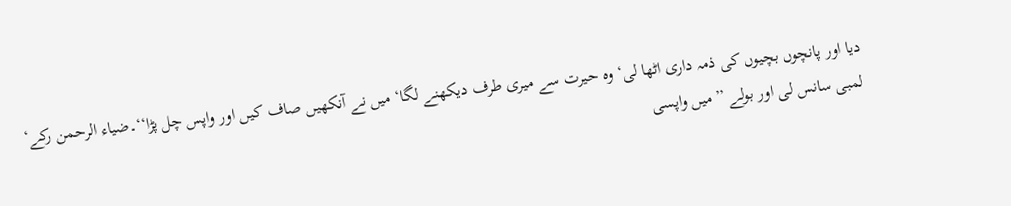دیا اور پانچوں بچیوں کی ذمہ داری اٹھا لی‘ وہ حیرت سے میری طرف دیکھنے لگا‘ میں نے آنکھیں صاف کیں اور واپس چل پڑا‘‘۔ضیاء الرحمن رکے‘ لمبی سانس لی اور بولے ’’میں واپسی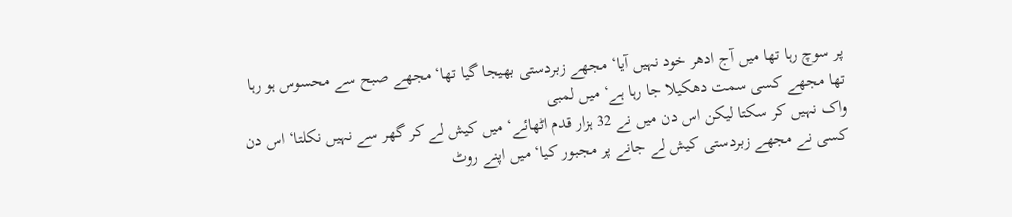پر سوچ رہا تھا میں آج ادھر خود نہیں آیا‘ مجھے زبردستی بھیجا گیا تھا‘ مجھے صبح سے محسوس ہو رہا تھا مجھے کسی سمت دھکیلا جا رہا ہے‘ میں لمبی
واک نہیں کر سکتا لیکن اس دن میں نے 32 ہزار قدم اٹھائے‘ میں کیش لے کر گھر سے نہیں نکلتا‘ اس دن کسی نے مجھے زبردستی کیش لے جانے پر مجبور کیا‘ میں اپنے روٹ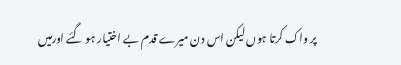پر واک کرتا ہوں لیکن اس دن میرے قدم بے اختیار ہو گئے اورمیں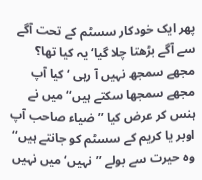پھر ایک خودکار سسٹم کے تحت آگے سے آگے بڑھتا چلا گیا‘ یہ کیا تھا؟ مجھے سمجھ نہیں آ رہی ‘ کیا آپ مجھے سمجھا سکتے ہیں‘‘ میں نے ہنس کر عرض کیا ’’ضیاء صاحب آپ اوبر یا کریم کے سسٹم کو جانتے ہیں‘‘ وہ حیرت سے بولے ’’نہیں‘ میں نہیں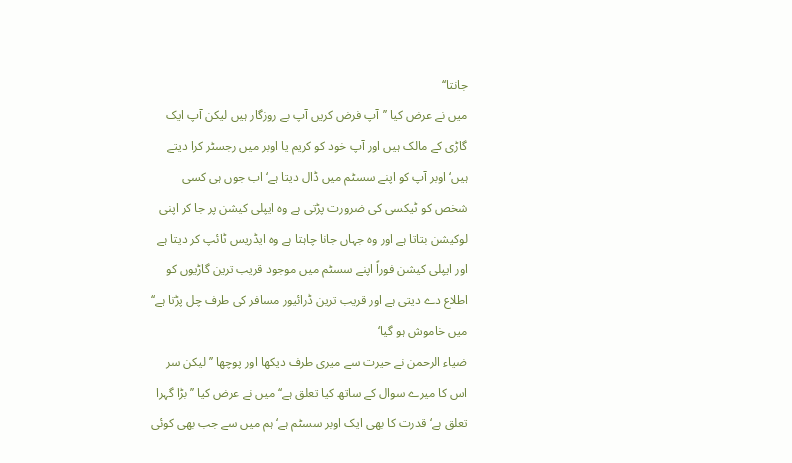جانتا‘‘
میں نے عرض کیا ’’آپ فرض کریں آپ بے روزگار ہیں لیکن آپ ایک گاڑی کے مالک ہیں اور آپ خود کو کریم یا اوبر میں رجسٹر کرا دیتے ہیں‘ اوبر آپ کو اپنے سسٹم میں ڈال دیتا ہے‘ اب جوں ہی کسی شخص کو ٹیکسی کی ضرورت پڑتی ہے وہ ایپلی کیشن پر جا کر اپنی لوکیشن بتاتا ہے اور وہ جہاں جانا چاہتا ہے وہ ایڈریس ٹائپ کر دیتا ہے اور ایپلی کیشن فوراً اپنے سسٹم میں موجود قریب ترین گاڑیوں کو اطلاع دے دیتی ہے اور قریب ترین ڈرائیور مسافر کی طرف چل پڑتا ہے‘‘ میں خاموش ہو گیا‘
ضیاء الرحمن نے حیرت سے میری طرف دیکھا اور پوچھا ’’لیکن سر اس کا میرے سوال کے ساتھ کیا تعلق ہے‘‘ میں نے عرض کیا ’’بڑا گہرا تعلق ہے‘ قدرت کا بھی ایک اوبر سسٹم ہے‘ ہم میں سے جب بھی کوئی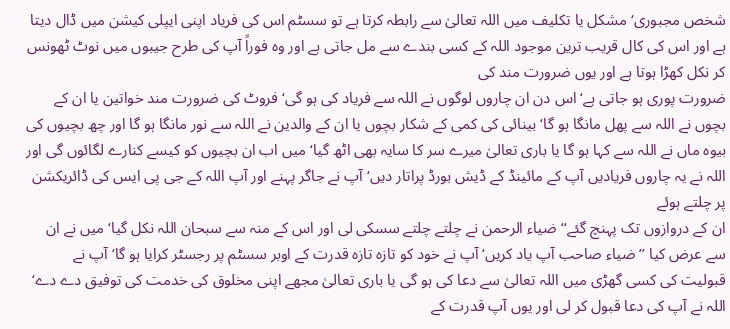شخص مجبوری‘ مشکل یا تکلیف میں اللہ تعالیٰ سے رابطہ کرتا ہے تو سسٹم اس کی فریاد اپنی ایپلی کیشن میں ڈال دیتا ہے اور اس کی کال قریب ترین موجود اللہ کے کسی بندے سے مل جاتی ہے اور وہ فوراً آپ کی طرح جیبوں میں نوٹ ٹھونس کر نکل کھڑا ہوتا ہے اور یوں ضرورت مند کی
ضرورت پوری ہو جاتی ہے‘ اس دن ان چاروں لوگوں نے اللہ سے فریاد کی ہو گی‘ فروٹ کی ضرورت مند خواتین یا ان کے بچوں نے اللہ سے پھل مانگا ہو گا‘ بینائی کی کمی کے شکار بچوں یا ان کے والدین نے اللہ سے نور مانگا ہو گا اور چھ بچیوں کی بیوہ ماں نے اللہ سے کہا ہو گا یا باری تعالیٰ میرے سر کا سایہ بھی اٹھ گیا‘ میں اب ان بچیوں کو کیسے کنارے لگائوں گی اور اللہ نے یہ چاروں فریادیں آپ کے مائینڈ کے ڈیش بورڈ پراتار دیں‘ آپ نے جاگر پہنے اور آپ اللہ کے جی پی ایس کی ڈائریکشن پر چلتے ہوئے
ان کے دروازوں تک پہنچ گئے‘‘ ضیاء الرحمن نے چلتے چلتے سسکی لی اور اس کے منہ سے سبحان اللہ نکل گیا‘ میں نے ان سے عرض کیا ’’ضیاء صاحب آپ یاد کریں‘ آپ نے خود کو تازہ تازہ قدرت کے اوبر سسٹم پر رجسٹر کرایا ہو گا‘ آپ نے قبولیت کی کسی گھڑی میں اللہ تعالیٰ سے دعا کی ہو گی یا باری تعالیٰ مجھے اپنی مخلوق کی خدمت کی توفیق دے دے‘ اللہ نے آپ کی دعا قبول کر لی اور یوں آپ قدرت کے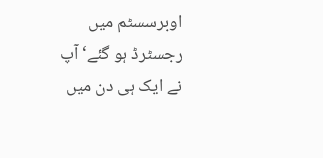اوبرسسٹم میں رجسٹرڈ ہو گئے‘ آپ نے ایک ہی دن میں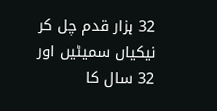32 ہزار قدم چل کر نیکیاں سمیٹیں اور 32 سال کا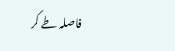فاصلہ طے کر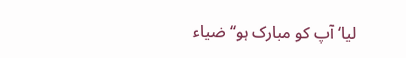لیا‘ آپ کو مبارک ہو‘‘ ضیاء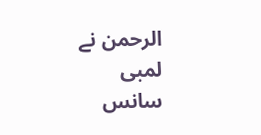الرحمن نے لمبی سانس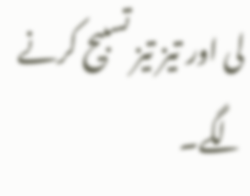لی اور تیز تیز تسبیح کرنے لگے۔